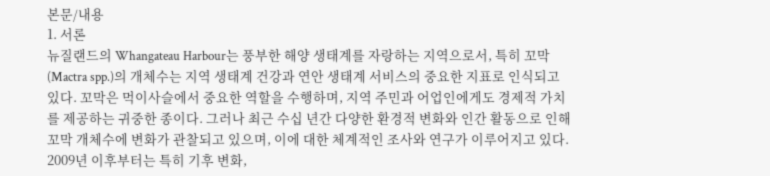본문/내용
1. 서론
뉴질랜드의 Whangateau Harbour는 풍부한 해양 생태계를 자랑하는 지역으로서, 특히 꼬막(Mactra spp.)의 개체수는 지역 생태계 건강과 연안 생태계 서비스의 중요한 지표로 인식되고 있다. 꼬막은 먹이사슬에서 중요한 역할을 수행하며, 지역 주민과 어업인에게도 경제적 가치를 제공하는 귀중한 종이다. 그러나 최근 수십 년간 다양한 환경적 변화와 인간 활동으로 인해 꼬막 개체수에 변화가 관찰되고 있으며, 이에 대한 체계적인 조사와 연구가 이루어지고 있다. 2009년 이후부터는 특히 기후 변화,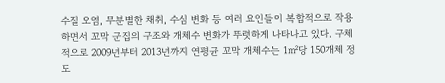수질 오염, 무분별한 채취, 수심 변화 등 여러 요인들이 복합적으로 작용하면서 꼬막 군집의 구조와 개체수 변화가 뚜렷하게 나타나고 있다. 구체적으로 2009년부터 2013년까지 연평균 꼬막 개체수는 1㎡당 150개체 정도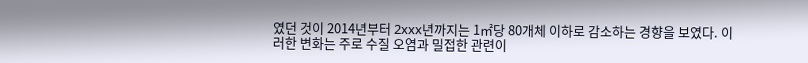였던 것이 2014년부터 2xxx년까지는 1㎡당 80개체 이하로 감소하는 경향을 보였다. 이러한 변화는 주로 수질 오염과 밀접한 관련이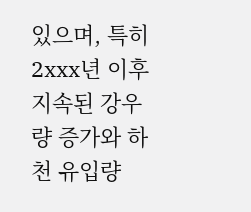있으며, 특히 2xxx년 이후 지속된 강우량 증가와 하천 유입량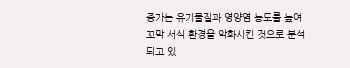증가는 유기물질과 영양염 농도를 높여 꼬막 서식 환경을 악화시킨 것으로 분석되고 있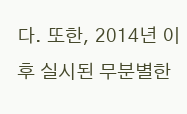다. 또한, 2014년 이후 실시된 무분별한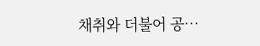채취와 더불어 공…